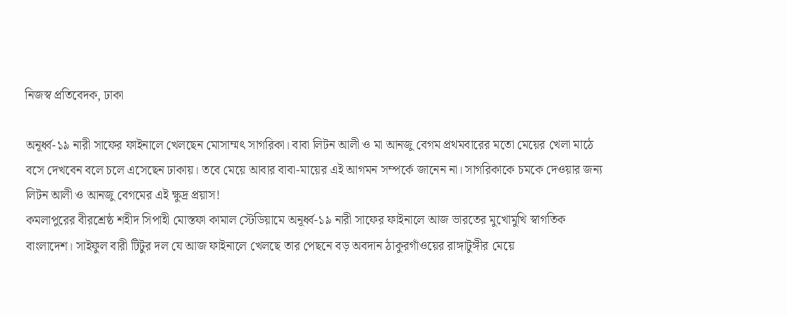নিজস্ব প্রতিবেদক, ঢাকা

অনূর্ধ্ব-১৯ নারী সাফের ফাইনালে খেলছেন মোসাম্মৎ সাগরিকা। বাবা লিটন আলী ও মা আনজু বেগম প্রথমবারের মতো মেয়ের খেলা মাঠে বসে দেখবেন বলে চলে এসেছেন ঢাকায়। তবে মেয়ে আবার বাবা-মায়ের এই আগমন সম্পর্কে জানেন না। সাগরিকাকে চমকে দেওয়ার জন্য লিটন আলী ও আনজু বেগমের এই ক্ষুদ্র প্রয়াস!
কমলাপুরের বীরশ্রেষ্ঠ শহীদ সিপাহী মোস্তফা কামাল স্টেডিয়ামে অনূর্ধ্ব-১৯ নারী সাফের ফাইনালে আজ ভারতের মুখোমুখি স্বাগতিক বাংলাদেশ। সাইফুল বারী টিটুর দল যে আজ ফাইনালে খেলছে তার পেছনে বড় অবদান ঠাকুরগাঁওয়ের রাঙ্গাটুঙ্গীর মেয়ে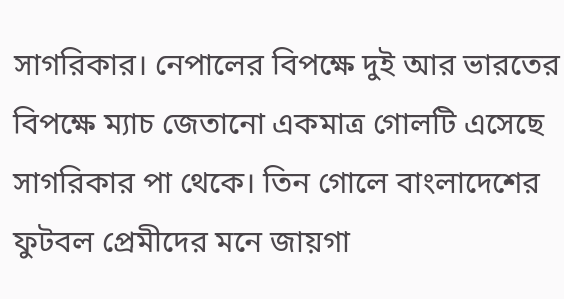সাগরিকার। নেপালের বিপক্ষে দুই আর ভারতের বিপক্ষে ম্যাচ জেতানো একমাত্র গোলটি এসেছে সাগরিকার পা থেকে। তিন গোলে বাংলাদেশের ফুটবল প্রেমীদের মনে জায়গা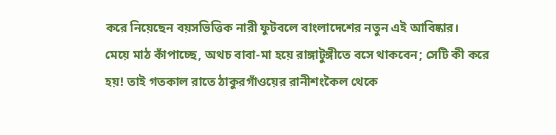করে নিয়েছেন বয়সভিত্তিক নারী ফুটবলে বাংলাদেশের নতুন এই আবিষ্কার।
মেয়ে মাঠ কাঁপাচ্ছে, অথচ বাবা-মা হয়ে রাঙ্গাটুঙ্গীতে বসে থাকবেন; সেটি কী করে হয়! তাই গতকাল রাতে ঠাকুরগাঁওয়ের রানীশংকৈল থেকে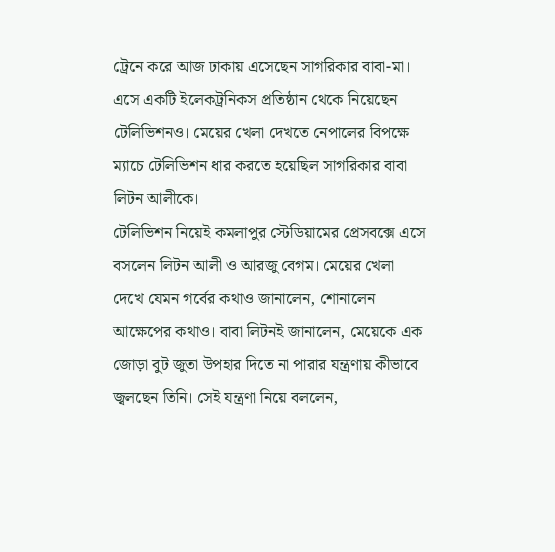ট্রেনে করে আজ ঢাকায় এসেছেন সাগরিকার বাবা-মা। এসে একটি ইলেকট্রনিকস প্রতিষ্ঠান থেকে নিয়েছেন টেলিভিশনও। মেয়ের খেলা দেখতে নেপালের বিপক্ষে ম্যাচে টেলিভিশন ধার করতে হয়েছিল সাগরিকার বাবা লিটন আলীকে।
টেলিভিশন নিয়েই কমলাপুর স্টেডিয়ামের প্রেসবক্সে এসে বসলেন লিটন আলী ও আরজু বেগম। মেয়ের খেলা দেখে যেমন গর্বের কথাও জানালেন, শোনালেন আক্ষেপের কথাও। বাবা লিটনই জানালেন, মেয়েকে এক জোড়া বুট জুতা উপহার দিতে না পারার যন্ত্রণায় কীভাবে জ্বলছেন তিনি। সেই যন্ত্রণা নিয়ে বললেন,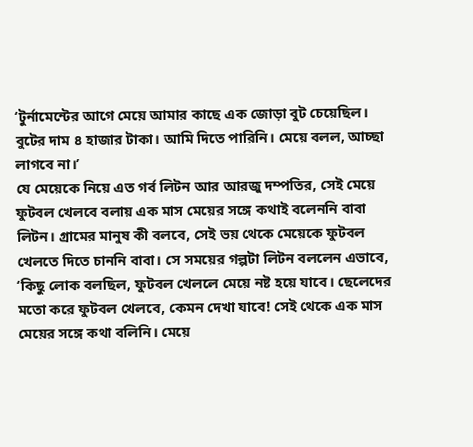‘টুর্নামেন্টের আগে মেয়ে আমার কাছে এক জোড়া বুট চেয়েছিল। বুটের দাম ৪ হাজার টাকা। আমি দিতে পারিনি। মেয়ে বলল, আচ্ছা লাগবে না।’
যে মেয়েকে নিয়ে এত গর্ব লিটন আর আরজু দম্পতির, সেই মেয়ে ফুটবল খেলবে বলায় এক মাস মেয়ের সঙ্গে কথাই বলেননি বাবা লিটন। গ্রামের মানুষ কী বলবে, সেই ভয় থেকে মেয়েকে ফুটবল খেলতে দিতে চাননি বাবা। সে সময়ের গল্পটা লিটন বললেন এভাবে, ‘কিছু লোক বলছিল, ফুটবল খেললে মেয়ে নষ্ট হয়ে যাবে। ছেলেদের মতো করে ফুটবল খেলবে, কেমন দেখা যাবে! সেই থেকে এক মাস মেয়ের সঙ্গে কথা বলিনি। মেয়ে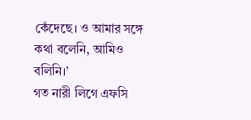কেঁদেছে। ও আমার সঙ্গে কথা বলেনি, আমিও বলিনি।’
গত নারী লিগে এফসি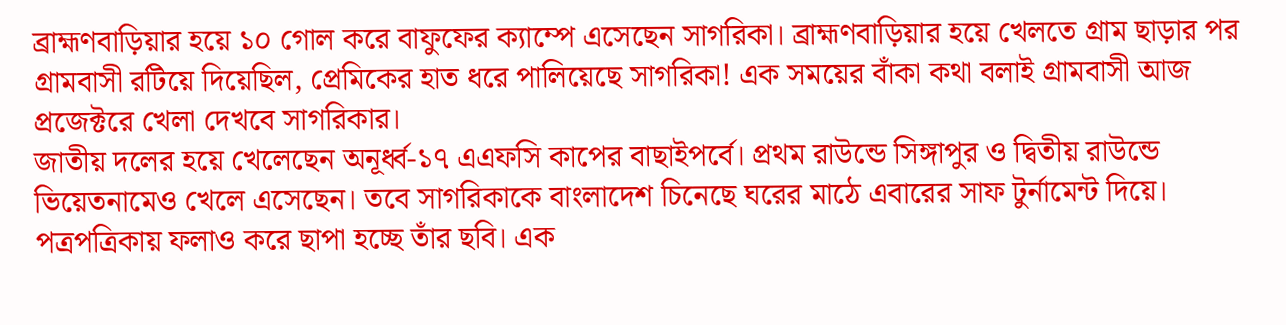ব্রাহ্মণবাড়িয়ার হয়ে ১০ গোল করে বাফুফের ক্যাম্পে এসেছেন সাগরিকা। ব্রাহ্মণবাড়িয়ার হয়ে খেলতে গ্রাম ছাড়ার পর গ্রামবাসী রটিয়ে দিয়েছিল, প্রেমিকের হাত ধরে পালিয়েছে সাগরিকা! এক সময়ের বাঁকা কথা বলাই গ্রামবাসী আজ প্রজেক্টরে খেলা দেখবে সাগরিকার।
জাতীয় দলের হয়ে খেলেছেন অনূর্ধ্ব-১৭ এএফসি কাপের বাছাইপর্বে। প্রথম রাউন্ডে সিঙ্গাপুর ও দ্বিতীয় রাউন্ডে ভিয়েতনামেও খেলে এসেছেন। তবে সাগরিকাকে বাংলাদেশ চিনেছে ঘরের মাঠে এবারের সাফ টুর্নামেন্ট দিয়ে। পত্রপত্রিকায় ফলাও করে ছাপা হচ্ছে তাঁর ছবি। এক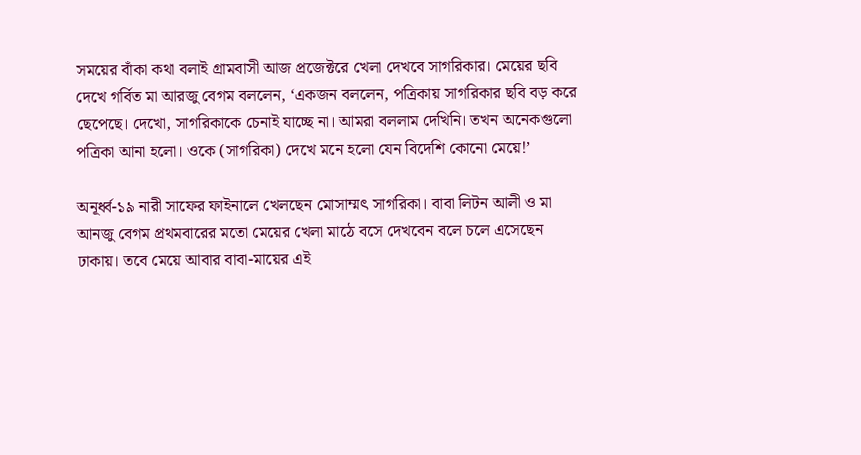সময়ের বাঁকা কথা বলাই গ্রামবাসী আজ প্রজেক্টরে খেলা দেখবে সাগরিকার। মেয়ের ছবি দেখে গর্বিত মা আরজু বেগম বললেন, ‘একজন বললেন, পত্রিকায় সাগরিকার ছবি বড় করে ছেপেছে। দেখো, সাগরিকাকে চেনাই যাচ্ছে না। আমরা বললাম দেখিনি। তখন অনেকগুলো পত্রিকা আনা হলো। ওকে (সাগরিকা) দেখে মনে হলো যেন বিদেশি কোনো মেয়ে!’

অনূর্ধ্ব-১৯ নারী সাফের ফাইনালে খেলছেন মোসাম্মৎ সাগরিকা। বাবা লিটন আলী ও মা আনজু বেগম প্রথমবারের মতো মেয়ের খেলা মাঠে বসে দেখবেন বলে চলে এসেছেন ঢাকায়। তবে মেয়ে আবার বাবা-মায়ের এই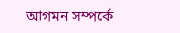আগমন সম্পর্কে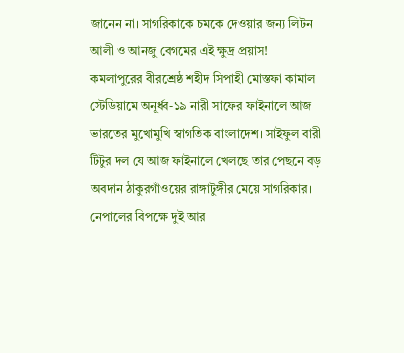জানেন না। সাগরিকাকে চমকে দেওয়ার জন্য লিটন আলী ও আনজু বেগমের এই ক্ষুদ্র প্রয়াস!
কমলাপুরের বীরশ্রেষ্ঠ শহীদ সিপাহী মোস্তফা কামাল স্টেডিয়ামে অনূর্ধ্ব-১৯ নারী সাফের ফাইনালে আজ ভারতের মুখোমুখি স্বাগতিক বাংলাদেশ। সাইফুল বারী টিটুর দল যে আজ ফাইনালে খেলছে তার পেছনে বড় অবদান ঠাকুরগাঁওয়ের রাঙ্গাটুঙ্গীর মেয়ে সাগরিকার। নেপালের বিপক্ষে দুই আর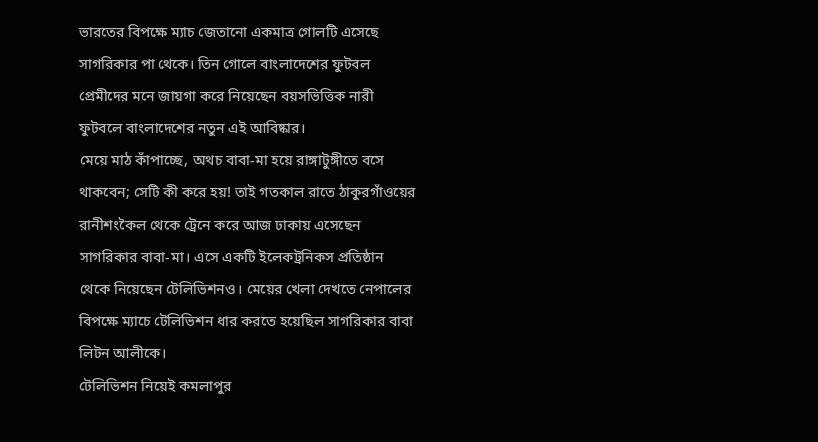ভারতের বিপক্ষে ম্যাচ জেতানো একমাত্র গোলটি এসেছে সাগরিকার পা থেকে। তিন গোলে বাংলাদেশের ফুটবল প্রেমীদের মনে জায়গা করে নিয়েছেন বয়সভিত্তিক নারী ফুটবলে বাংলাদেশের নতুন এই আবিষ্কার।
মেয়ে মাঠ কাঁপাচ্ছে, অথচ বাবা-মা হয়ে রাঙ্গাটুঙ্গীতে বসে থাকবেন; সেটি কী করে হয়! তাই গতকাল রাতে ঠাকুরগাঁওয়ের রানীশংকৈল থেকে ট্রেনে করে আজ ঢাকায় এসেছেন সাগরিকার বাবা-মা। এসে একটি ইলেকট্রনিকস প্রতিষ্ঠান থেকে নিয়েছেন টেলিভিশনও। মেয়ের খেলা দেখতে নেপালের বিপক্ষে ম্যাচে টেলিভিশন ধার করতে হয়েছিল সাগরিকার বাবা লিটন আলীকে।
টেলিভিশন নিয়েই কমলাপুর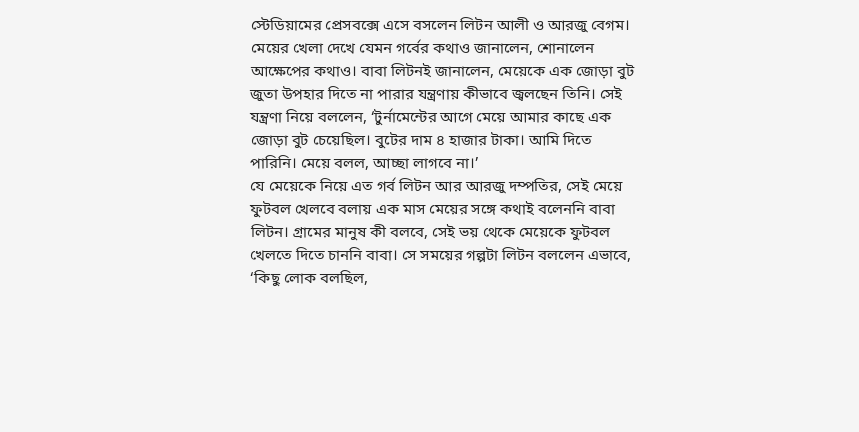স্টেডিয়ামের প্রেসবক্সে এসে বসলেন লিটন আলী ও আরজু বেগম। মেয়ের খেলা দেখে যেমন গর্বের কথাও জানালেন, শোনালেন আক্ষেপের কথাও। বাবা লিটনই জানালেন, মেয়েকে এক জোড়া বুট জুতা উপহার দিতে না পারার যন্ত্রণায় কীভাবে জ্বলছেন তিনি। সেই যন্ত্রণা নিয়ে বললেন, ‘টুর্নামেন্টের আগে মেয়ে আমার কাছে এক জোড়া বুট চেয়েছিল। বুটের দাম ৪ হাজার টাকা। আমি দিতে পারিনি। মেয়ে বলল, আচ্ছা লাগবে না।’
যে মেয়েকে নিয়ে এত গর্ব লিটন আর আরজু দম্পতির, সেই মেয়ে ফুটবল খেলবে বলায় এক মাস মেয়ের সঙ্গে কথাই বলেননি বাবা লিটন। গ্রামের মানুষ কী বলবে, সেই ভয় থেকে মেয়েকে ফুটবল খেলতে দিতে চাননি বাবা। সে সময়ের গল্পটা লিটন বললেন এভাবে, ‘কিছু লোক বলছিল,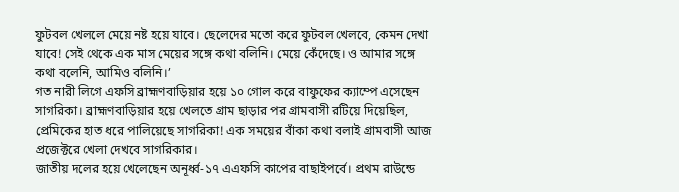ফুটবল খেললে মেয়ে নষ্ট হয়ে যাবে। ছেলেদের মতো করে ফুটবল খেলবে, কেমন দেখা যাবে! সেই থেকে এক মাস মেয়ের সঙ্গে কথা বলিনি। মেয়ে কেঁদেছে। ও আমার সঙ্গে কথা বলেনি, আমিও বলিনি।’
গত নারী লিগে এফসি ব্রাহ্মণবাড়িয়ার হয়ে ১০ গোল করে বাফুফের ক্যাম্পে এসেছেন সাগরিকা। ব্রাহ্মণবাড়িয়ার হয়ে খেলতে গ্রাম ছাড়ার পর গ্রামবাসী রটিয়ে দিয়েছিল, প্রেমিকের হাত ধরে পালিয়েছে সাগরিকা! এক সময়ের বাঁকা কথা বলাই গ্রামবাসী আজ প্রজেক্টরে খেলা দেখবে সাগরিকার।
জাতীয় দলের হয়ে খেলেছেন অনূর্ধ্ব-১৭ এএফসি কাপের বাছাইপর্বে। প্রথম রাউন্ডে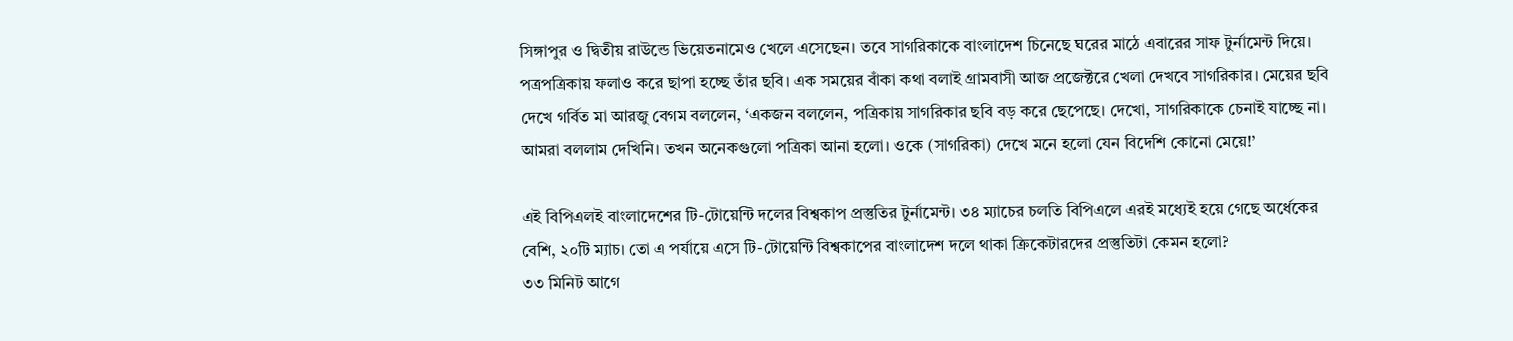সিঙ্গাপুর ও দ্বিতীয় রাউন্ডে ভিয়েতনামেও খেলে এসেছেন। তবে সাগরিকাকে বাংলাদেশ চিনেছে ঘরের মাঠে এবারের সাফ টুর্নামেন্ট দিয়ে। পত্রপত্রিকায় ফলাও করে ছাপা হচ্ছে তাঁর ছবি। এক সময়ের বাঁকা কথা বলাই গ্রামবাসী আজ প্রজেক্টরে খেলা দেখবে সাগরিকার। মেয়ের ছবি দেখে গর্বিত মা আরজু বেগম বললেন, ‘একজন বললেন, পত্রিকায় সাগরিকার ছবি বড় করে ছেপেছে। দেখো, সাগরিকাকে চেনাই যাচ্ছে না। আমরা বললাম দেখিনি। তখন অনেকগুলো পত্রিকা আনা হলো। ওকে (সাগরিকা) দেখে মনে হলো যেন বিদেশি কোনো মেয়ে!’

এই বিপিএলই বাংলাদেশের টি-টোয়েন্টি দলের বিশ্বকাপ প্রস্তুতির টুর্নামেন্ট। ৩৪ ম্যাচের চলতি বিপিএলে এরই মধ্যেই হয়ে গেছে অর্ধেকের বেশি, ২০টি ম্যাচ। তো এ পর্যায়ে এসে টি-টোয়েন্টি বিশ্বকাপের বাংলাদেশ দলে থাকা ক্রিকেটারদের প্রস্তুতিটা কেমন হলো?
৩৩ মিনিট আগে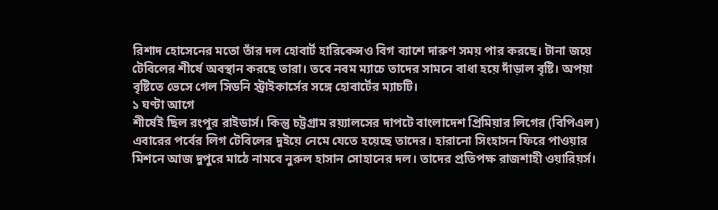রিশাদ হোসেনের মতো তাঁর দল হোবার্ট হারিকেন্সও বিগ ব্যাশে দারুণ সময় পার করছে। টানা জয়ে টেবিলের শীর্ষে অবস্থান করছে তারা। তবে নবম ম্যাচে তাদের সামনে বাধা হয়ে দাঁড়াল বৃষ্টি। অপয়া বৃষ্টিতে ভেসে গেল সিডনি স্ট্রাইকার্সের সঙ্গে হোবার্টের ম্যাচটি।
১ ঘণ্টা আগে
শীর্ষেই ছিল রংপুর রাইডার্স। কিন্তু চট্টগ্রাম রয়্যালসের দাপটে বাংলাদেশ প্রিমিয়ার লিগের (বিপিএল) এবারের পর্বের লিগ টেবিলের দুইয়ে নেমে যেতে হয়েছে তাদের। হারানো সিংহাসন ফিরে পাওয়ার মিশনে আজ দুপুরে মাঠে নামবে নুরুল হাসান সোহানের দল। তাদের প্রতিপক্ষ রাজশাহী ওয়ারিয়র্স।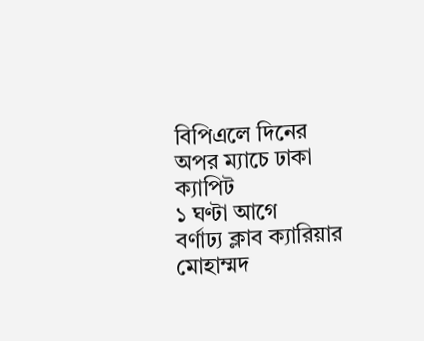বিপিএলে দিনের অপর ম্যাচে ঢাকা ক্যাপিট
১ ঘণ্টা আগে
বর্ণাঢ্য ক্লাব ক্যারিয়ার মোহাম্মদ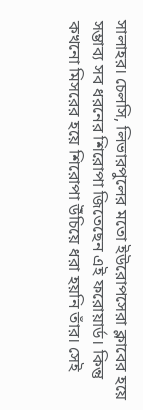সালাহর। চেলসি, লিভারপুলের মতো ইউরোপসেরা ক্লাবের হয়ে সম্ভাব্য সব ধরনের শিরোপা জিতেছেন এই ফরোয়ার্ড। কিন্তু কখনো মিসরের হয়ে শিরোপা উঁচিয়ে ধরা হয়নি তাঁর। সেই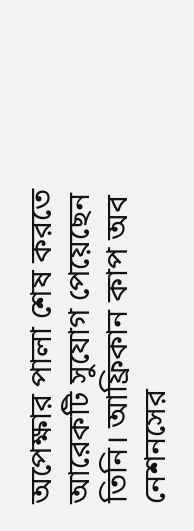অপেক্ষার পালা শেষ করতে আরেকটি সুযোগ পেয়েছেন তিনি। আফ্রিকান কাপ অব নেশনসের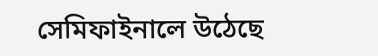সেমিফাইনালে উঠেছে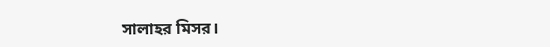সালাহর মিসর।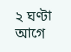২ ঘণ্টা আগে